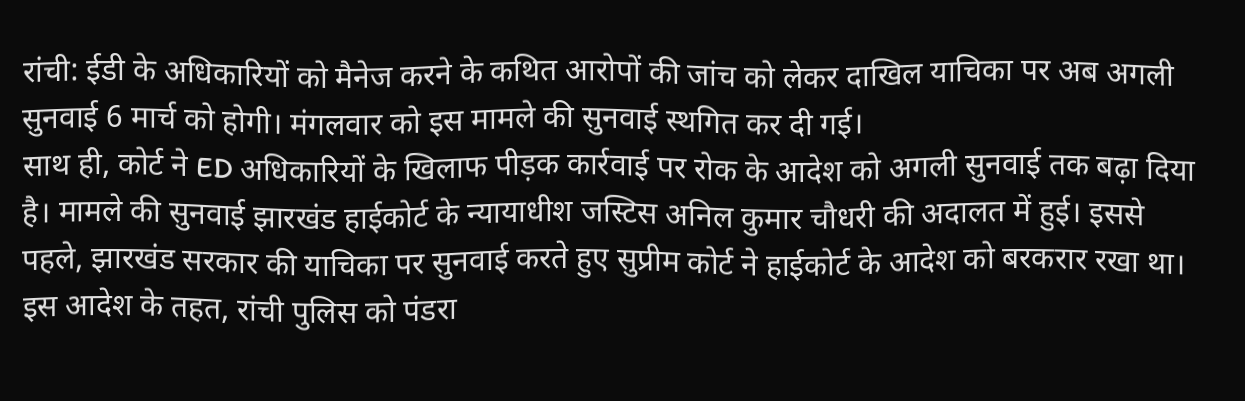रांची: ईडी के अधिकारियों को मैनेज करने के कथित आरोपों की जांच को लेकर दाखिल याचिका पर अब अगली सुनवाई 6 मार्च को होगी। मंगलवार को इस मामले की सुनवाई स्थगित कर दी गई।
साथ ही, कोर्ट ने ED अधिकारियों के खिलाफ पीड़क कार्रवाई पर रोक के आदेश को अगली सुनवाई तक बढ़ा दिया है। मामले की सुनवाई झारखंड हाईकोर्ट के न्यायाधीश जस्टिस अनिल कुमार चौधरी की अदालत में हुई। इससे पहले, झारखंड सरकार की याचिका पर सुनवाई करते हुए सुप्रीम कोर्ट ने हाईकोर्ट के आदेश को बरकरार रखा था।
इस आदेश के तहत, रांची पुलिस को पंडरा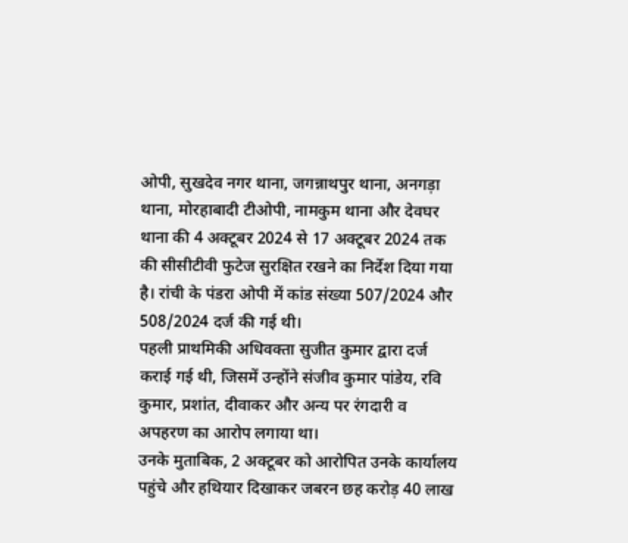ओपी, सुखदेव नगर थाना, जगन्नाथपुर थाना, अनगड़ा थाना, मोरहाबादी टीओपी, नामकुम थाना और देवघर थाना की 4 अक्टूबर 2024 से 17 अक्टूबर 2024 तक की सीसीटीवी फुटेज सुरक्षित रखने का निर्देश दिया गया है। रांची के पंडरा ओपी में कांड संख्या 507/2024 और 508/2024 दर्ज की गई थी।
पहली प्राथमिकी अधिवक्ता सुजीत कुमार द्वारा दर्ज कराई गई थी, जिसमें उन्होंने संजीव कुमार पांडेय, रवि कुमार, प्रशांत, दीवाकर और अन्य पर रंगदारी व अपहरण का आरोप लगाया था।
उनके मुताबिक, 2 अक्टूबर को आरोपित उनके कार्यालय पहुंचे और हथियार दिखाकर जबरन छह करोड़ 40 लाख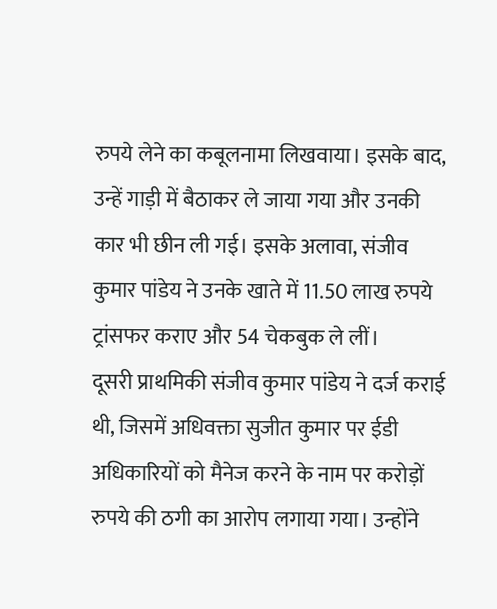रुपये लेने का कबूलनामा लिखवाया। इसके बाद, उन्हें गाड़ी में बैठाकर ले जाया गया और उनकी कार भी छीन ली गई। इसके अलावा, संजीव कुमार पांडेय ने उनके खाते में 11.50 लाख रुपये ट्रांसफर कराए और 54 चेकबुक ले लीं।
दूसरी प्राथमिकी संजीव कुमार पांडेय ने दर्ज कराई थी, जिसमें अधिवक्ता सुजीत कुमार पर ईडी अधिकारियों को मैनेज करने के नाम पर करोड़ों रुपये की ठगी का आरोप लगाया गया। उन्होंने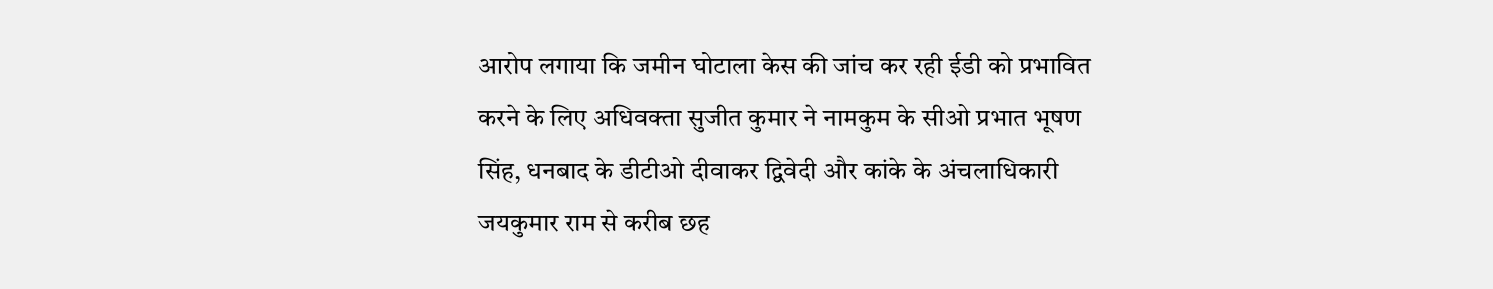आरोप लगाया कि जमीन घोटाला केस की जांच कर रही ईडी को प्रभावित करने के लिए अधिवक्ता सुजीत कुमार ने नामकुम के सीओ प्रभात भूषण सिंह, धनबाद के डीटीओ दीवाकर द्विवेदी और कांके के अंचलाधिकारी जयकुमार राम से करीब छह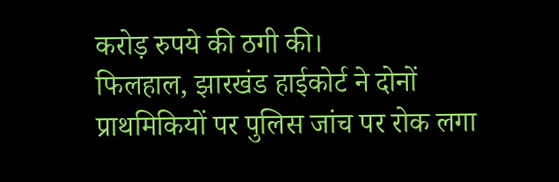करोड़ रुपये की ठगी की।
फिलहाल, झारखंड हाईकोर्ट ने दोनों प्राथमिकियों पर पुलिस जांच पर रोक लगा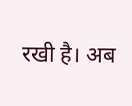रखी है। अब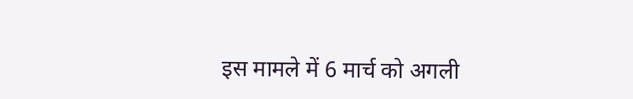इस मामले में 6 मार्च को अगली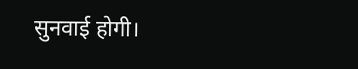सुनवाई होगी।